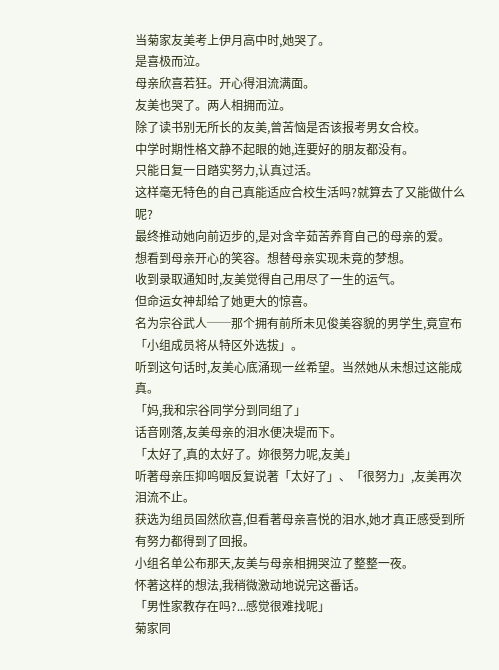当菊家友美考上伊月高中时,她哭了。
是喜极而泣。
母亲欣喜若狂。开心得泪流满面。
友美也哭了。两人相拥而泣。
除了读书别无所长的友美,曾苦恼是否该报考男女合校。
中学时期性格文静不起眼的她,连要好的朋友都没有。
只能日复一日踏实努力,认真过活。
这样毫无特色的自己真能适应合校生活吗?就算去了又能做什么呢?
最终推动她向前迈步的,是对含辛茹苦养育自己的母亲的爱。
想看到母亲开心的笑容。想替母亲实现未竟的梦想。
收到录取通知时,友美觉得自己用尽了一生的运气。
但命运女神却给了她更大的惊喜。
名为宗谷武人──那个拥有前所未见俊美容貌的男学生,竟宣布「小组成员将从特区外选拔」。
听到这句话时,友美心底涌现一丝希望。当然她从未想过这能成真。
「妈,我和宗谷同学分到同组了」
话音刚落,友美母亲的泪水便决堤而下。
「太好了,真的太好了。妳很努力呢,友美」
听著母亲压抑呜咽反复说著「太好了」、「很努力」,友美再次泪流不止。
获选为组员固然欣喜,但看著母亲喜悦的泪水,她才真正感受到所有努力都得到了回报。
小组名单公布那天,友美与母亲相拥哭泣了整整一夜。
怀著这样的想法,我稍微激动地说完这番话。
「男性家教存在吗?...感觉很难找呢」
菊家同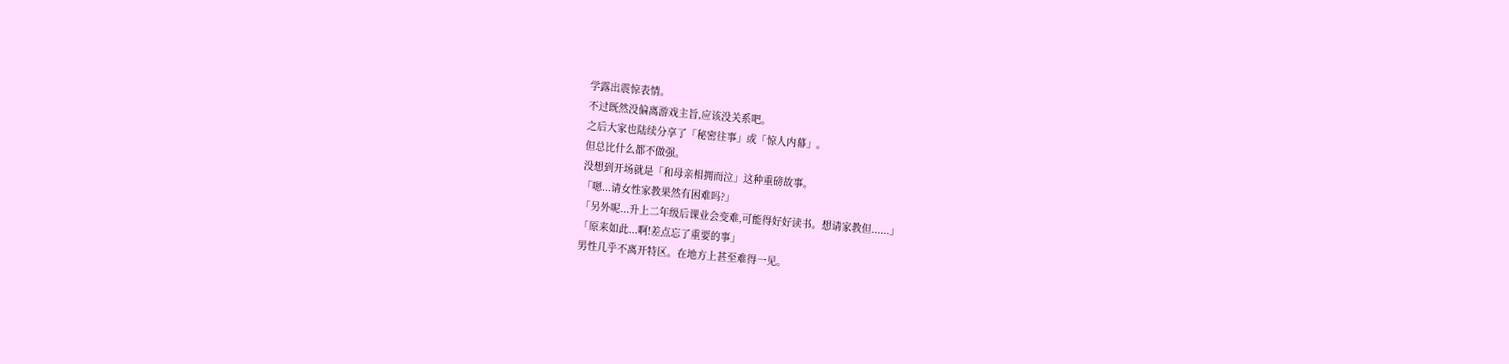学露出震惊表情。
不过既然没偏离游戏主旨,应该没关系吧。
之后大家也陆续分享了「秘密往事」或「惊人内幕」。
但总比什么都不做强。
没想到开场就是「和母亲相拥而泣」这种重磅故事。
「嗯...请女性家教果然有困难吗?」
「另外呢...升上二年级后课业会变难,可能得好好读书。想请家教但......」
「原来如此...啊!差点忘了重要的事」
男性几乎不离开特区。在地方上甚至难得一见。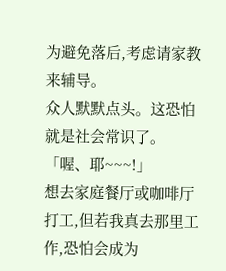为避免落后,考虑请家教来辅导。
众人默默点头。这恐怕就是社会常识了。
「喔、耶~~~!」
想去家庭餐厅或咖啡厅打工,但若我真去那里工作,恐怕会成为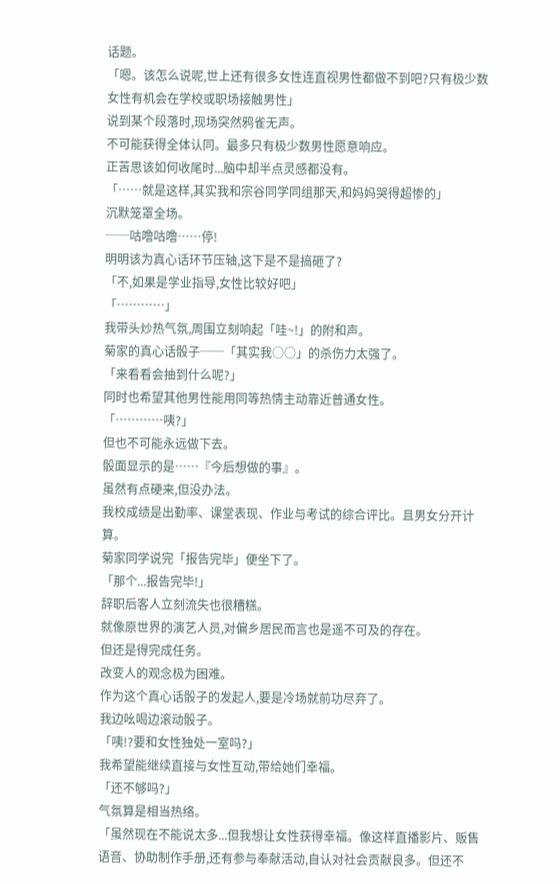话题。
「嗯。该怎么说呢,世上还有很多女性连直视男性都做不到吧?只有极少数女性有机会在学校或职场接触男性」
说到某个段落时,现场突然鸦雀无声。
不可能获得全体认同。最多只有极少数男性愿意响应。
正苦思该如何收尾时...脑中却半点灵感都没有。
「……就是这样,其实我和宗谷同学同组那天,和妈妈哭得超惨的」
沉默笼罩全场。
──咕噜咕噜……停!
明明该为真心话环节压轴,这下是不是搞砸了?
「不,如果是学业指导,女性比较好吧」
「…………」
我带头炒热气氛,周围立刻响起「哇~!」的附和声。
菊家的真心话骰子──「其实我○○」的杀伤力太强了。
「来看看会抽到什么呢?」
同时也希望其他男性能用同等热情主动靠近普通女性。
「…………咦?」
但也不可能永远做下去。
骰面显示的是……『今后想做的事』。
虽然有点硬来,但没办法。
我校成绩是出勤率、课堂表现、作业与考试的综合评比。且男女分开计算。
菊家同学说完「报告完毕」便坐下了。
「那个...报告完毕!」
辞职后客人立刻流失也很糟糕。
就像原世界的演艺人员,对偏乡居民而言也是遥不可及的存在。
但还是得完成任务。
改变人的观念极为困难。
作为这个真心话骰子的发起人,要是冷场就前功尽弃了。
我边吆喝边滚动骰子。
「咦!?要和女性独处一室吗?」
我希望能继续直接与女性互动,带给她们幸福。
「还不够吗?」
气氛算是相当热络。
「虽然现在不能说太多...但我想让女性获得幸福。像这样直播影片、贩售语音、协助制作手册,还有参与奉献活动,自认对社会贡献良多。但还不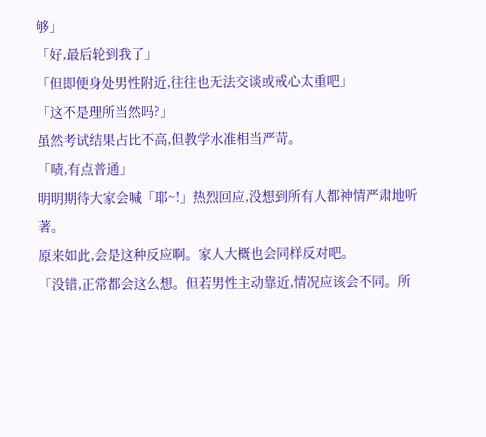够」
「好,最后轮到我了」
「但即便身处男性附近,往往也无法交谈或戒心太重吧」
「这不是理所当然吗?」
虽然考试结果占比不高,但教学水准相当严苛。
「啧,有点普通」
明明期待大家会喊「耶~!」热烈回应,没想到所有人都神情严肃地听著。
原来如此,会是这种反应啊。家人大概也会同样反对吧。
「没错,正常都会这么想。但若男性主动靠近,情况应该会不同。所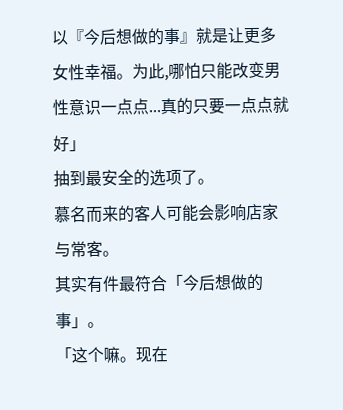以『今后想做的事』就是让更多女性幸福。为此,哪怕只能改变男性意识一点点...真的只要一点点就好」
抽到最安全的选项了。
慕名而来的客人可能会影响店家与常客。
其实有件最符合「今后想做的事」。
「这个嘛。现在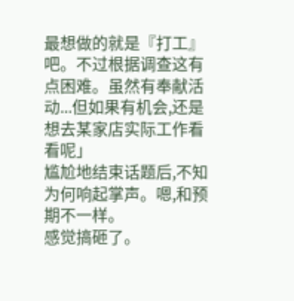最想做的就是『打工』吧。不过根据调查这有点困难。虽然有奉献活动...但如果有机会,还是想去某家店实际工作看看呢」
尴尬地结束话题后,不知为何响起掌声。嗯,和预期不一样。
感觉搞砸了。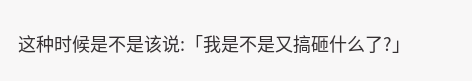这种时候是不是该说:「我是不是又搞砸什么了?」